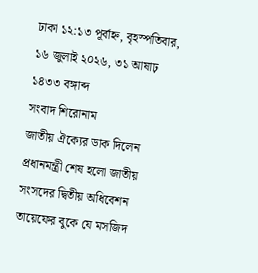ঢাকা ১২:১৩ পূর্বাহ্ন, বৃহস্পতিবার, ১৬ জুলাই ২০২৬, ৩১ আষাঢ় ১৪৩৩ বঙ্গাব্দ
সংবাদ শিরোনাম
জাতীয় ঐক্যের ডাক দিলেন প্রধানমন্ত্রী শেষ হলো জাতীয় সংসদের দ্বিতীয় অধিবেশন তায়েফের বুকে যে মসজিদ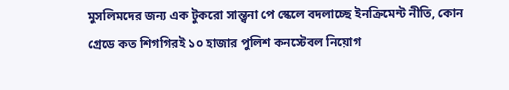মুসলিমদের জন্য এক টুকরো সান্ত্বনা পে স্কেলে বদলাচ্ছে ইনক্রিমেন্ট নীতি, কোন গ্রেডে কত শিগগিরই ১০ হাজার পুলিশ কনস্টেবল নিয়োগ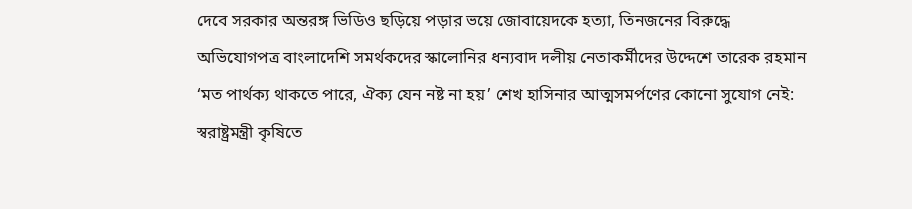দেবে সরকার অন্তরঙ্গ ভিডিও ছড়িয়ে পড়ার ভয়ে জোবায়েদকে হত্যা, তিনজনের বিরুদ্ধে অভিযোগপত্র বাংলাদেশি সমর্থকদের স্কালোনির ধন্যবাদ দলীয় নেতাকর্মীদের উদ্দেশে তারেক রহমান ‘মত পার্থক্য থাকতে পারে, ঐক্য যেন নষ্ট না হয়’ শেখ হাসিনার আত্মসমর্পণের কোনো সুযোগ নেই: স্বরাষ্ট্রমন্ত্রী কৃষিতে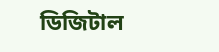ডিজিটাল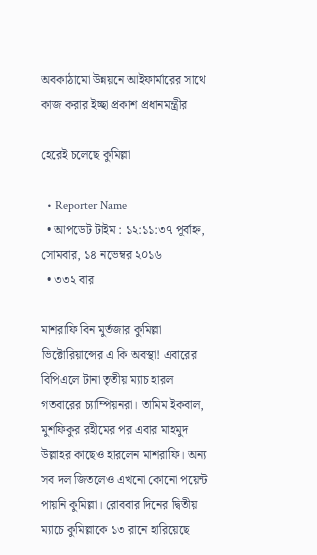অবকাঠামো উন্নয়নে আইফার্মারের সাথে কাজ করার ইচ্ছা প্রকাশ প্রধানমন্ত্রীর

হেরেই চলেছে কুমিল্লা

  • Reporter Name
  • আপডেট টাইম : ১২:১১:৩৭ পূর্বাহ্ন, সোমবার, ১৪ নভেম্বর ২০১৬
  • ৩৩২ বার

মাশরাফি বিন মুর্তজার কুমিল্লা ভিক্টোরিয়ান্সের এ কি অবস্থা! এবারের বিপিএলে টানা তৃতীয় ম্যাচ হারল গতবারের চ্যাম্পিয়নরা। তামিম ইকবাল, মুশফিকুর রহীমের পর এবার মাহমুদ উল্লাহর কাছেও হারলেন মাশরাফি। অন্য সব দল জিতলেও এখনো কোনো পয়েন্ট পায়নি কুমিল্লা। রোববার দিনের দ্বিতীয় ম্যাচে কুমিল্লাকে ১৩ রানে হারিয়েছে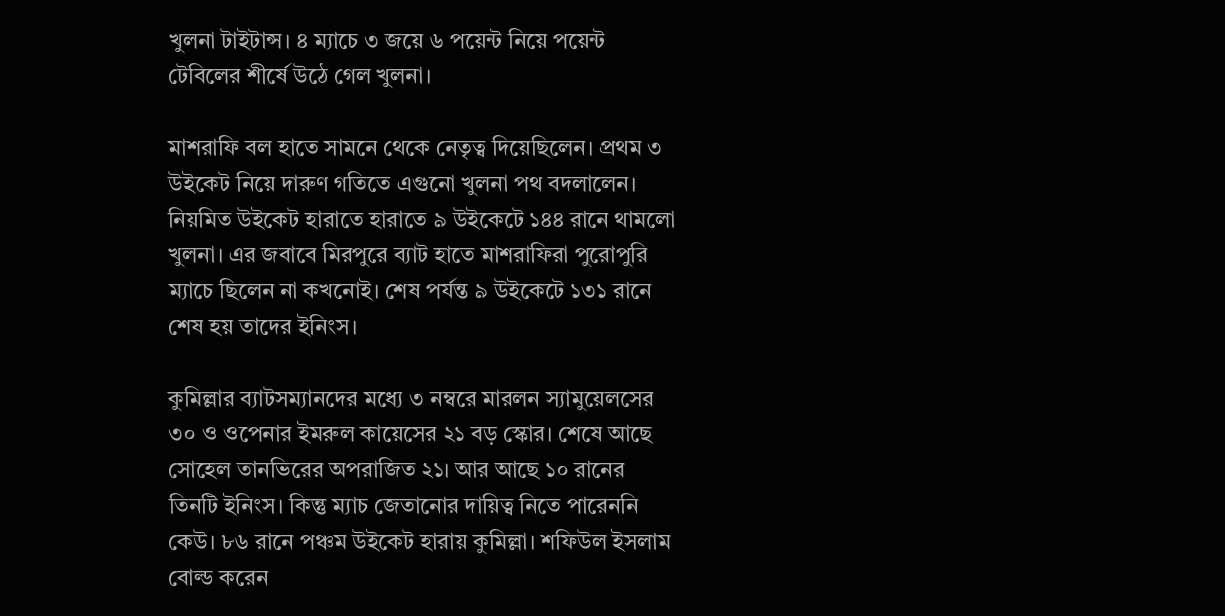খুলনা টাইটান্স। ৪ ম্যাচে ৩ জয়ে ৬ পয়েন্ট নিয়ে পয়েন্ট টেবিলের শীর্ষে উঠে গেল খুলনা।

মাশরাফি বল হাতে সামনে থেকে নেতৃত্ব দিয়েছিলেন। প্রথম ৩ উইকেট নিয়ে দারুণ গতিতে এগুনো খুলনা পথ বদলালেন। নিয়মিত উইকেট হারাতে হারাতে ৯ উইকেটে ১৪৪ রানে থামলো খুলনা। এর জবাবে মিরপুরে ব্যাট হাতে মাশরাফিরা পুরোপুরি ম্যাচে ছিলেন না কখনোই। শেষ পর্যন্ত ৯ উইকেটে ১৩১ রানে শেষ হয় তাদের ইনিংস।

কুমিল্লার ব্যাটসম্যানদের মধ্যে ৩ নম্বরে মারলন স্যামুয়েলসের ৩০ ও ওপেনার ইমরুল কায়েসের ২১ বড় স্কোর। শেষে আছে সোহেল তানভিরের অপরাজিত ২১। আর আছে ১০ রানের তিনটি ইনিংস। কিন্তু ম্যাচ জেতানোর দায়িত্ব নিতে পারেননি কেউ। ৮৬ রানে পঞ্চম উইকেট হারায় কুমিল্লা। শফিউল ইসলাম বোল্ড করেন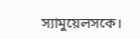স্যামুয়েলসকে।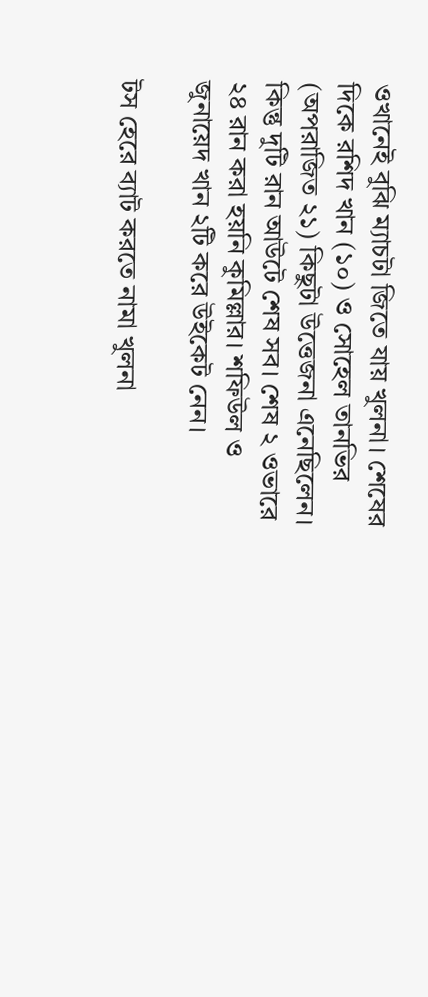ওখানেই বুঝি ম্যাচটা জিতে যায় খুলনা। শেষের দিকে রশিদ খান (১০) ও সোহেল তানভির (অপরাজিত ২১) কিছুটা উত্তেজনা এনেছিলেন। কিন্তু দুটি রান আউটে শেষ সব। শেষ ২ ওভারে ২৪ রান করা হয়নি কুমিল্লার। শফিউল ও জুনায়েদ খান ২টি করে উইকেট নেন।

টস হেরে ব্যাট করতে নামা খুলনা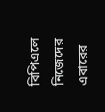বিপিএলে নিজেদের এবারের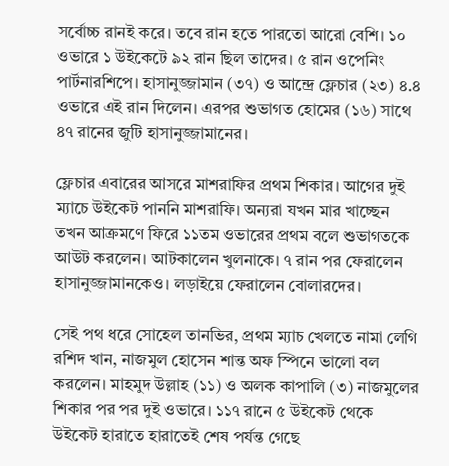সর্বোচ্চ রানই করে। তবে রান হতে পারতো আরো বেশি। ১০ ওভারে ১ উইকেটে ৯২ রান ছিল তাদের। ৫ রান ওপেনিং পার্টনারশিপে। হাসানুজ্জামান (৩৭) ও আন্দ্রে ফ্লেচার (২৩) ৪.৪ ওভারে এই রান দিলেন। এরপর শুভাগত হোমের (১৬) সাথে ৪৭ রানের জুটি হাসানুজ্জামানের।

ফ্লেচার এবারের আসরে মাশরাফির প্রথম শিকার। আগের দুই ম্যাচে উইকেট পাননি মাশরাফি। অন্যরা যখন মার খাচ্ছেন তখন আক্রমণে ফিরে ১১তম ওভারের প্রথম বলে শুভাগতকে আউট করলেন। আটকালেন খুলনাকে। ৭ রান পর ফেরালেন হাসানুজ্জামানকেও। লড়াইয়ে ফেরালেন বোলারদের।

সেই পথ ধরে সোহেল তানভির, প্রথম ম্যাচ খেলতে নামা লেগি রশিদ খান, নাজমুল হোসেন শান্ত অফ স্পিনে ভালো বল করলেন। মাহমুদ উল্লাহ (১১) ও অলক কাপালি (৩) নাজমুলের শিকার পর পর দুই ওভারে। ১১৭ রানে ৫ উইকেট থেকে উইকেট হারাতে হারাতেই শেষ পর্যন্ত গেছে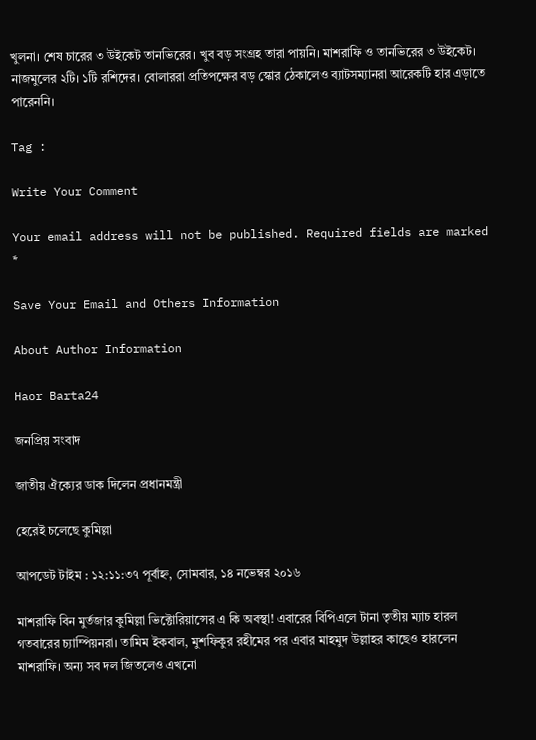খুলনা। শেষ চারের ৩ উইকেট তানভিরের। খুব বড় সংগ্রহ তারা পায়নি। মাশরাফি ও তানভিরের ৩ উইকেট। নাজমুলের ২টি। ১টি রশিদের। বোলাররা প্রতিপক্ষের বড় স্কোর ঠেকালেও ব্যাটসম্যানরা আরেকটি হার এড়াতে পারেননি।

Tag :

Write Your Comment

Your email address will not be published. Required fields are marked *

Save Your Email and Others Information

About Author Information

Haor Barta24

জনপ্রিয় সংবাদ

জাতীয় ঐক্যের ডাক দিলেন প্রধানমন্ত্রী

হেরেই চলেছে কুমিল্লা

আপডেট টাইম : ১২:১১:৩৭ পূর্বাহ্ন, সোমবার, ১৪ নভেম্বর ২০১৬

মাশরাফি বিন মুর্তজার কুমিল্লা ভিক্টোরিয়ান্সের এ কি অবস্থা! এবারের বিপিএলে টানা তৃতীয় ম্যাচ হারল গতবারের চ্যাম্পিয়নরা। তামিম ইকবাল, মুশফিকুর রহীমের পর এবার মাহমুদ উল্লাহর কাছেও হারলেন মাশরাফি। অন্য সব দল জিতলেও এখনো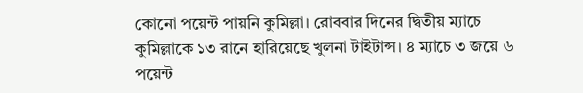কোনো পয়েন্ট পায়নি কুমিল্লা। রোববার দিনের দ্বিতীয় ম্যাচে কুমিল্লাকে ১৩ রানে হারিয়েছে খুলনা টাইটান্স। ৪ ম্যাচে ৩ জয়ে ৬ পয়েন্ট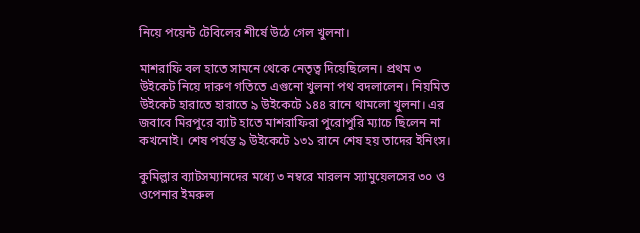নিয়ে পয়েন্ট টেবিলের শীর্ষে উঠে গেল খুলনা।

মাশরাফি বল হাতে সামনে থেকে নেতৃত্ব দিয়েছিলেন। প্রথম ৩ উইকেট নিয়ে দারুণ গতিতে এগুনো খুলনা পথ বদলালেন। নিয়মিত উইকেট হারাতে হারাতে ৯ উইকেটে ১৪৪ রানে থামলো খুলনা। এর জবাবে মিরপুরে ব্যাট হাতে মাশরাফিরা পুরোপুরি ম্যাচে ছিলেন না কখনোই। শেষ পর্যন্ত ৯ উইকেটে ১৩১ রানে শেষ হয় তাদের ইনিংস।

কুমিল্লার ব্যাটসম্যানদের মধ্যে ৩ নম্বরে মারলন স্যামুয়েলসের ৩০ ও ওপেনার ইমরুল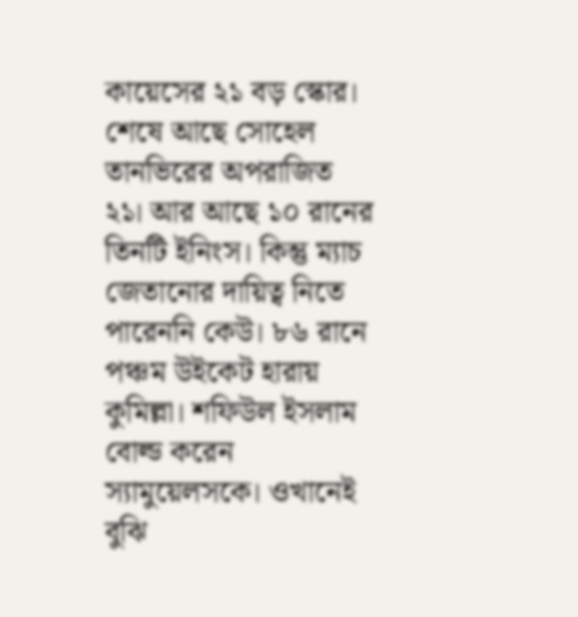কায়েসের ২১ বড় স্কোর। শেষে আছে সোহেল তানভিরের অপরাজিত ২১। আর আছে ১০ রানের তিনটি ইনিংস। কিন্তু ম্যাচ জেতানোর দায়িত্ব নিতে পারেননি কেউ। ৮৬ রানে পঞ্চম উইকেট হারায় কুমিল্লা। শফিউল ইসলাম বোল্ড করেন স্যামুয়েলসকে। ওখানেই বুঝি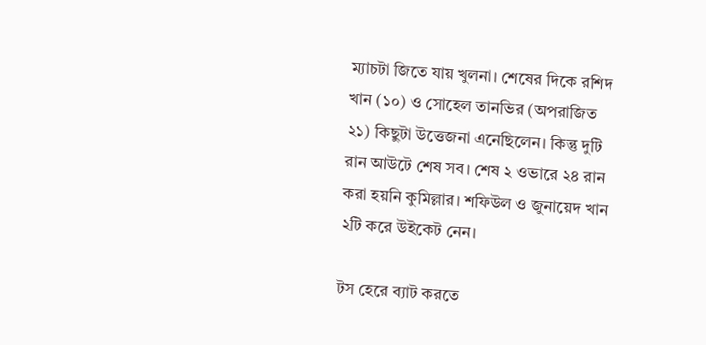ম্যাচটা জিতে যায় খুলনা। শেষের দিকে রশিদ খান (১০) ও সোহেল তানভির (অপরাজিত ২১) কিছুটা উত্তেজনা এনেছিলেন। কিন্তু দুটি রান আউটে শেষ সব। শেষ ২ ওভারে ২৪ রান করা হয়নি কুমিল্লার। শফিউল ও জুনায়েদ খান ২টি করে উইকেট নেন।

টস হেরে ব্যাট করতে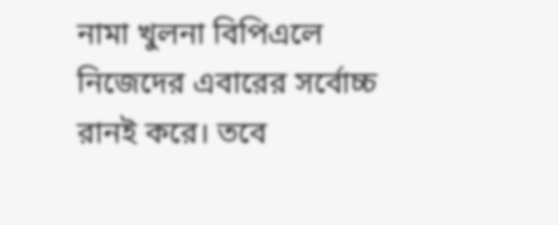নামা খুলনা বিপিএলে নিজেদের এবারের সর্বোচ্চ রানই করে। তবে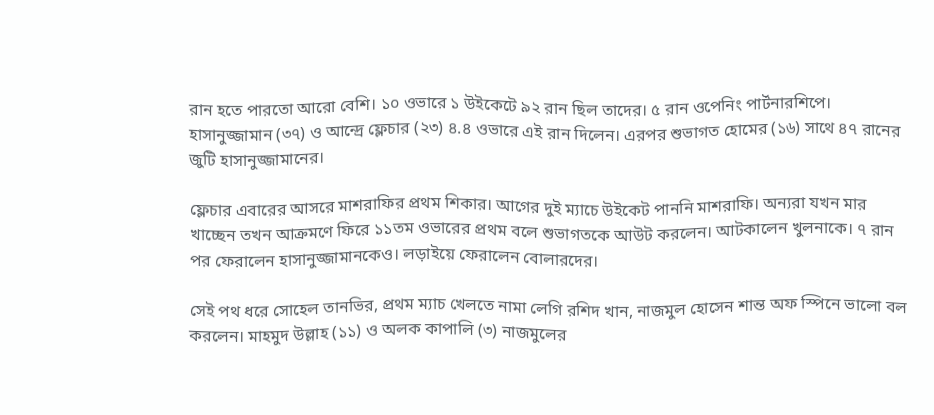রান হতে পারতো আরো বেশি। ১০ ওভারে ১ উইকেটে ৯২ রান ছিল তাদের। ৫ রান ওপেনিং পার্টনারশিপে। হাসানুজ্জামান (৩৭) ও আন্দ্রে ফ্লেচার (২৩) ৪.৪ ওভারে এই রান দিলেন। এরপর শুভাগত হোমের (১৬) সাথে ৪৭ রানের জুটি হাসানুজ্জামানের।

ফ্লেচার এবারের আসরে মাশরাফির প্রথম শিকার। আগের দুই ম্যাচে উইকেট পাননি মাশরাফি। অন্যরা যখন মার খাচ্ছেন তখন আক্রমণে ফিরে ১১তম ওভারের প্রথম বলে শুভাগতকে আউট করলেন। আটকালেন খুলনাকে। ৭ রান পর ফেরালেন হাসানুজ্জামানকেও। লড়াইয়ে ফেরালেন বোলারদের।

সেই পথ ধরে সোহেল তানভির, প্রথম ম্যাচ খেলতে নামা লেগি রশিদ খান, নাজমুল হোসেন শান্ত অফ স্পিনে ভালো বল করলেন। মাহমুদ উল্লাহ (১১) ও অলক কাপালি (৩) নাজমুলের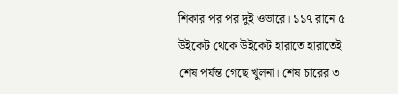শিকার পর পর দুই ওভারে। ১১৭ রানে ৫ উইকেট থেকে উইকেট হারাতে হারাতেই শেষ পর্যন্ত গেছে খুলনা। শেষ চারের ৩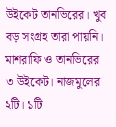উইকেট তানভিরের। খুব বড় সংগ্রহ তারা পায়নি। মাশরাফি ও তানভিরের ৩ উইকেট। নাজমুলের ২টি। ১টি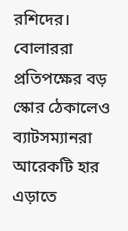রশিদের। বোলাররা প্রতিপক্ষের বড় স্কোর ঠেকালেও ব্যাটসম্যানরা আরেকটি হার এড়াতে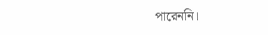পারেননি।